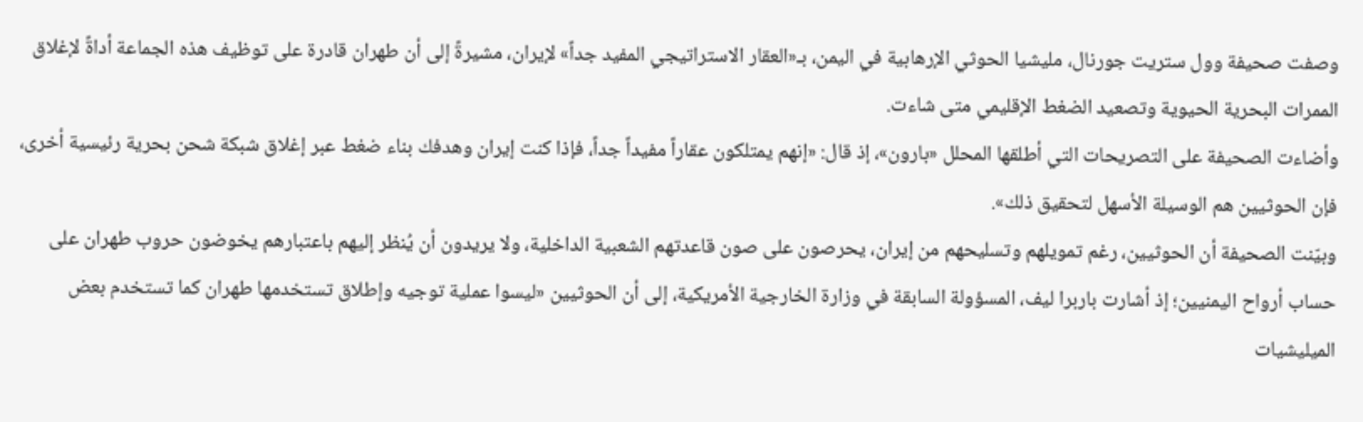وصفت صحيفة وول ستريت جورنال، مليشيا الحوثي الإرهابية في اليمن، بـ«العقار الاستراتيجي المفيد جداً» لإيران، مشيرةً إلى أن طهران قادرة على توظيف هذه الجماعة أداةً لإغلاق الممرات البحرية الحيوية وتصعيد الضغط الإقليمي متى شاءت.
وأضاءت الصحيفة على التصريحات التي أطلقها المحلل «بارون»، إذ قال: «إنهم يمتلكون عقاراً مفيداً جداً، فإذا كنت إيران وهدفك بناء ضغط عبر إغلاق شبكة شحن بحرية رئيسية أخرى، فإن الحوثيين هم الوسيلة الأسهل لتحقيق ذلك».
وبيّنت الصحيفة أن الحوثيين، رغم تمويلهم وتسليحهم من إيران، يحرصون على صون قاعدتهم الشعبية الداخلية، ولا يريدون أن يُنظر إليهم باعتبارهم يخوضون حروب طهران على حساب أرواح اليمنيين؛ إذ أشارت باربرا ليف، المسؤولة السابقة في وزارة الخارجية الأمريكية، إلى أن الحوثيين «ليسوا عملية توجيه وإطلاق تستخدمها طهران كما تستخدم بعض الميليشيات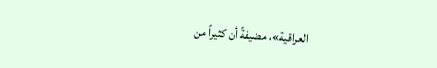العراقية»، مضيفةً أن كثيراً من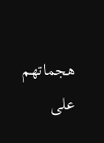هجماتهم على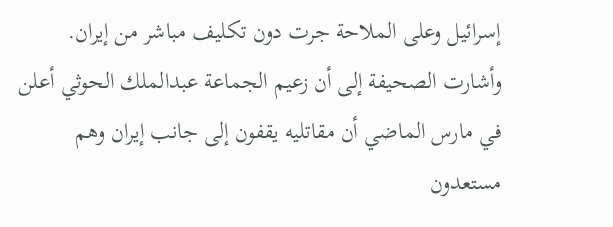إسرائيل وعلى الملاحة جرت دون تكليف مباشر من إيران.
وأشارت الصحيفة إلى أن زعيم الجماعة عبدالملك الحوثي أعلن في مارس الماضي أن مقاتليه يقفون إلى جانب إيران وهم مستعدون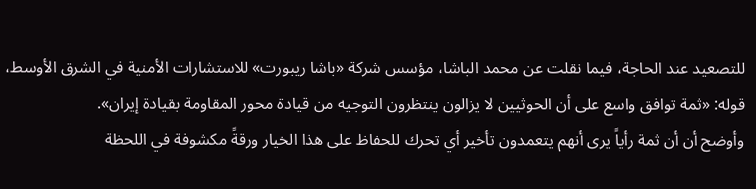للتصعيد عند الحاجة، فيما نقلت عن محمد الباشا، مؤسس شركة «باشا ريبورت» للاستشارات الأمنية في الشرق الأوسط، قوله: «ثمة توافق واسع على أن الحوثيين لا يزالون ينتظرون التوجيه من قيادة محور المقاومة بقيادة إيران».
وأوضح أن أن ثمة رأياً يرى أنهم يتعمدون تأخير أي تحرك للحفاظ على هذا الخيار ورقةً مكشوفة في اللحظة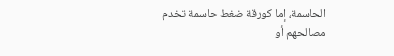الحاسمة، إما كورقة ضغط حاسمة تخدم مصالحهم أو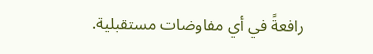رافعةً في أي مفاوضات مستقبلية.